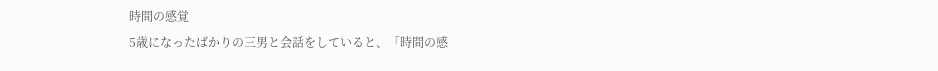時間の感覚
5歳になったばかりの三男と会話をしていると、「時間の感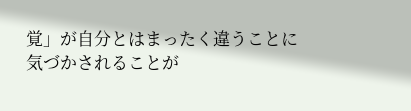覚」が自分とはまったく違うことに気づかされることが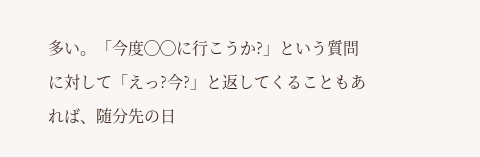多い。「今度◯◯に行こうか?」という質問に対して「えっ?今?」と返してくることもあれば、随分先の日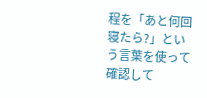程を「あと何回寝たら?」という言葉を使って確認して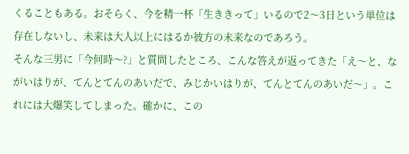くることもある。おそらく、今を精一杯「生ききって」いるので2〜3日という単位は存在しないし、未来は大人以上にはるか彼方の未来なのであろう。
そんな三男に「今何時〜?」と質問したところ、こんな答えが返ってきた「え〜と、ながいはりが、てんとてんのあいだで、みじかいはりが、てんとてんのあいだ〜」。これには大爆笑してしまった。確かに、この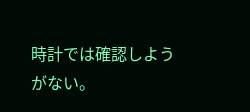時計では確認しようがない。